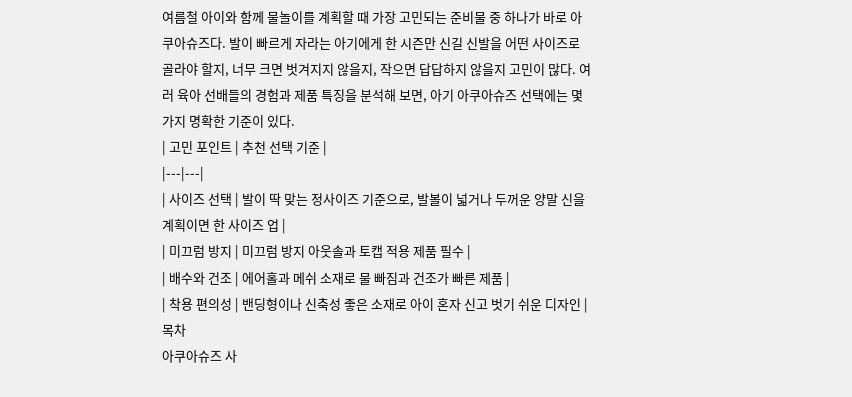여름철 아이와 함께 물놀이를 계획할 때 가장 고민되는 준비물 중 하나가 바로 아쿠아슈즈다. 발이 빠르게 자라는 아기에게 한 시즌만 신길 신발을 어떤 사이즈로 골라야 할지, 너무 크면 벗겨지지 않을지, 작으면 답답하지 않을지 고민이 많다. 여러 육아 선배들의 경험과 제품 특징을 분석해 보면, 아기 아쿠아슈즈 선택에는 몇 가지 명확한 기준이 있다.
| 고민 포인트 | 추천 선택 기준 |
|---|---|
| 사이즈 선택 | 발이 딱 맞는 정사이즈 기준으로, 발볼이 넓거나 두꺼운 양말 신을 계획이면 한 사이즈 업 |
| 미끄럼 방지 | 미끄럼 방지 아웃솔과 토캡 적용 제품 필수 |
| 배수와 건조 | 에어홀과 메쉬 소재로 물 빠짐과 건조가 빠른 제품 |
| 착용 편의성 | 밴딩형이나 신축성 좋은 소재로 아이 혼자 신고 벗기 쉬운 디자인 |
목차
아쿠아슈즈 사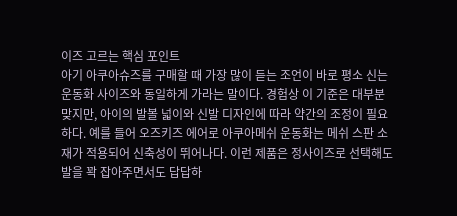이즈 고르는 핵심 포인트
아기 아쿠아슈즈를 구매할 때 가장 많이 듣는 조언이 바로 평소 신는 운동화 사이즈와 동일하게 가라는 말이다. 경험상 이 기준은 대부분 맞지만, 아이의 발볼 넓이와 신발 디자인에 따라 약간의 조정이 필요하다. 예를 들어 오즈키즈 에어로 아쿠아메쉬 운동화는 메쉬 스판 소재가 적용되어 신축성이 뛰어나다. 이런 제품은 정사이즈로 선택해도 발을 꽉 잡아주면서도 답답하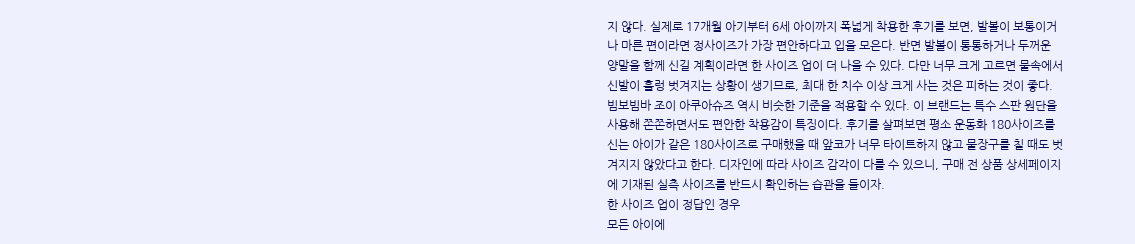지 않다. 실제로 17개월 아기부터 6세 아이까지 폭넓게 착용한 후기를 보면, 발볼이 보통이거나 마른 편이라면 정사이즈가 가장 편안하다고 입을 모은다. 반면 발볼이 통통하거나 두꺼운 양말을 함께 신길 계획이라면 한 사이즈 업이 더 나을 수 있다. 다만 너무 크게 고르면 물속에서 신발이 훌렁 벗겨지는 상황이 생기므로, 최대 한 치수 이상 크게 사는 것은 피하는 것이 좋다.
빔보빔바 조이 아쿠아슈즈 역시 비슷한 기준을 적용할 수 있다. 이 브랜드는 특수 스판 원단을 사용해 쫀쫀하면서도 편안한 착용감이 특징이다. 후기를 살펴보면 평소 운동화 180사이즈를 신는 아이가 같은 180사이즈로 구매했을 때 앞코가 너무 타이트하지 않고 물장구를 칠 때도 벗겨지지 않았다고 한다. 디자인에 따라 사이즈 감각이 다를 수 있으니, 구매 전 상품 상세페이지에 기재된 실측 사이즈를 반드시 확인하는 습관을 들이자.
한 사이즈 업이 정답인 경우
모든 아이에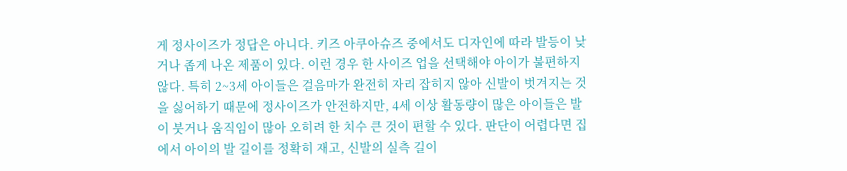게 정사이즈가 정답은 아니다. 키즈 아쿠아슈즈 중에서도 디자인에 따라 발등이 낮거나 좁게 나온 제품이 있다. 이런 경우 한 사이즈 업을 선택해야 아이가 불편하지 않다. 특히 2~3세 아이들은 걸음마가 완전히 자리 잡히지 않아 신발이 벗겨지는 것을 싫어하기 때문에 정사이즈가 안전하지만, 4세 이상 활동량이 많은 아이들은 발이 붓거나 움직임이 많아 오히려 한 치수 큰 것이 편할 수 있다. 판단이 어렵다면 집에서 아이의 발 길이를 정확히 재고, 신발의 실측 길이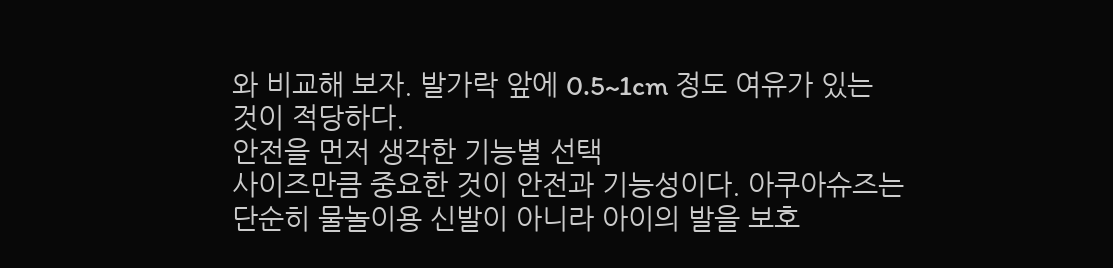와 비교해 보자. 발가락 앞에 0.5~1cm 정도 여유가 있는 것이 적당하다.
안전을 먼저 생각한 기능별 선택
사이즈만큼 중요한 것이 안전과 기능성이다. 아쿠아슈즈는 단순히 물놀이용 신발이 아니라 아이의 발을 보호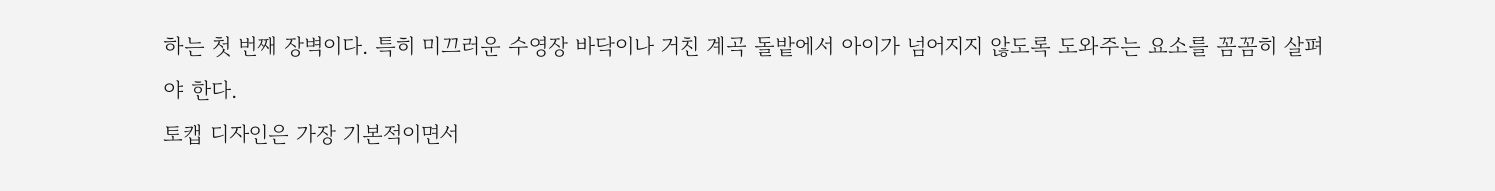하는 첫 번째 장벽이다. 특히 미끄러운 수영장 바닥이나 거친 계곡 돌밭에서 아이가 넘어지지 않도록 도와주는 요소를 꼼꼼히 살펴야 한다.
토캡 디자인은 가장 기본적이면서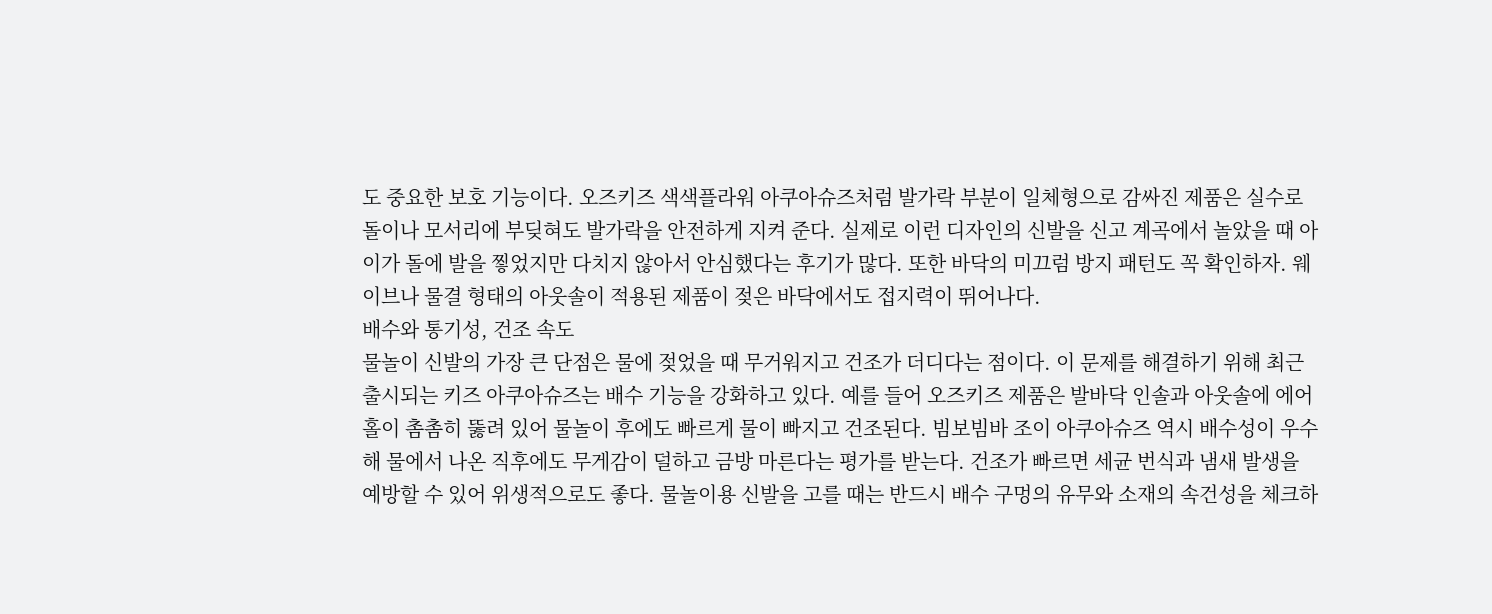도 중요한 보호 기능이다. 오즈키즈 색색플라워 아쿠아슈즈처럼 발가락 부분이 일체형으로 감싸진 제품은 실수로 돌이나 모서리에 부딪혀도 발가락을 안전하게 지켜 준다. 실제로 이런 디자인의 신발을 신고 계곡에서 놀았을 때 아이가 돌에 발을 찧었지만 다치지 않아서 안심했다는 후기가 많다. 또한 바닥의 미끄럼 방지 패턴도 꼭 확인하자. 웨이브나 물결 형태의 아웃솔이 적용된 제품이 젖은 바닥에서도 접지력이 뛰어나다.
배수와 통기성, 건조 속도
물놀이 신발의 가장 큰 단점은 물에 젖었을 때 무거워지고 건조가 더디다는 점이다. 이 문제를 해결하기 위해 최근 출시되는 키즈 아쿠아슈즈는 배수 기능을 강화하고 있다. 예를 들어 오즈키즈 제품은 발바닥 인솔과 아웃솔에 에어홀이 촘촘히 뚫려 있어 물놀이 후에도 빠르게 물이 빠지고 건조된다. 빔보빔바 조이 아쿠아슈즈 역시 배수성이 우수해 물에서 나온 직후에도 무게감이 덜하고 금방 마른다는 평가를 받는다. 건조가 빠르면 세균 번식과 냄새 발생을 예방할 수 있어 위생적으로도 좋다. 물놀이용 신발을 고를 때는 반드시 배수 구멍의 유무와 소재의 속건성을 체크하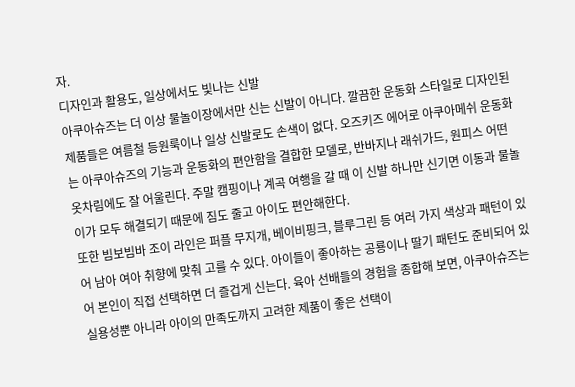자.
디자인과 활용도, 일상에서도 빛나는 신발
아쿠아슈즈는 더 이상 물놀이장에서만 신는 신발이 아니다. 깔끔한 운동화 스타일로 디자인된 제품들은 여름철 등원룩이나 일상 신발로도 손색이 없다. 오즈키즈 에어로 아쿠아메쉬 운동화는 아쿠아슈즈의 기능과 운동화의 편안함을 결합한 모델로, 반바지나 래쉬가드, 원피스 어떤 옷차림에도 잘 어울린다. 주말 캠핑이나 계곡 여행을 갈 때 이 신발 하나만 신기면 이동과 물놀이가 모두 해결되기 때문에 짐도 줄고 아이도 편안해한다.
또한 빔보빔바 조이 라인은 퍼플 무지개, 베이비핑크, 블루그린 등 여러 가지 색상과 패턴이 있어 남아 여아 취향에 맞춰 고를 수 있다. 아이들이 좋아하는 공룡이나 딸기 패턴도 준비되어 있어 본인이 직접 선택하면 더 즐겁게 신는다. 육아 선배들의 경험을 종합해 보면, 아쿠아슈즈는 실용성뿐 아니라 아이의 만족도까지 고려한 제품이 좋은 선택이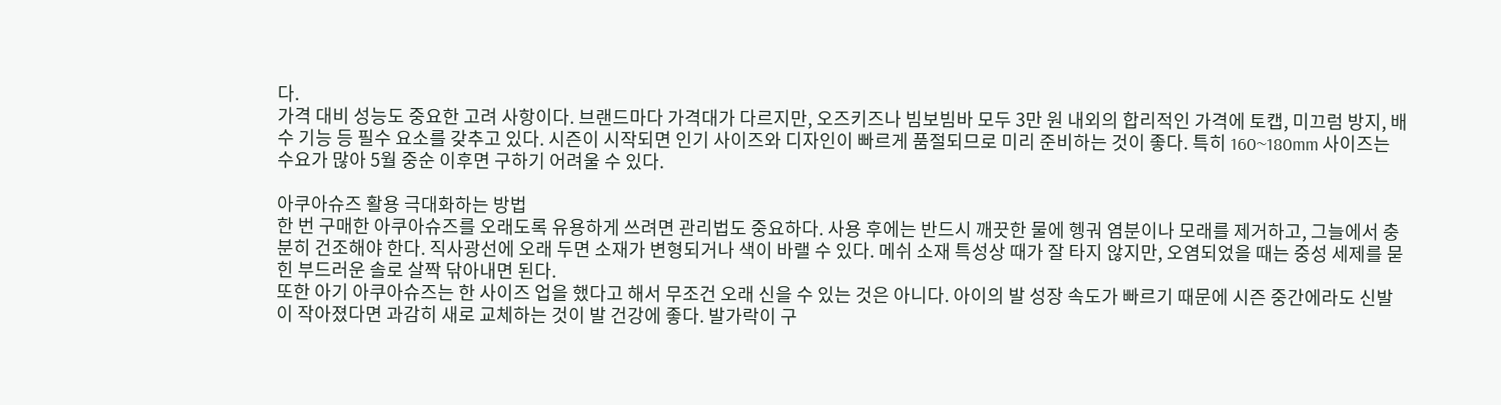다.
가격 대비 성능도 중요한 고려 사항이다. 브랜드마다 가격대가 다르지만, 오즈키즈나 빔보빔바 모두 3만 원 내외의 합리적인 가격에 토캡, 미끄럼 방지, 배수 기능 등 필수 요소를 갖추고 있다. 시즌이 시작되면 인기 사이즈와 디자인이 빠르게 품절되므로 미리 준비하는 것이 좋다. 특히 160~180mm 사이즈는 수요가 많아 5월 중순 이후면 구하기 어려울 수 있다.

아쿠아슈즈 활용 극대화하는 방법
한 번 구매한 아쿠아슈즈를 오래도록 유용하게 쓰려면 관리법도 중요하다. 사용 후에는 반드시 깨끗한 물에 헹궈 염분이나 모래를 제거하고, 그늘에서 충분히 건조해야 한다. 직사광선에 오래 두면 소재가 변형되거나 색이 바랠 수 있다. 메쉬 소재 특성상 때가 잘 타지 않지만, 오염되었을 때는 중성 세제를 묻힌 부드러운 솔로 살짝 닦아내면 된다.
또한 아기 아쿠아슈즈는 한 사이즈 업을 했다고 해서 무조건 오래 신을 수 있는 것은 아니다. 아이의 발 성장 속도가 빠르기 때문에 시즌 중간에라도 신발이 작아졌다면 과감히 새로 교체하는 것이 발 건강에 좋다. 발가락이 구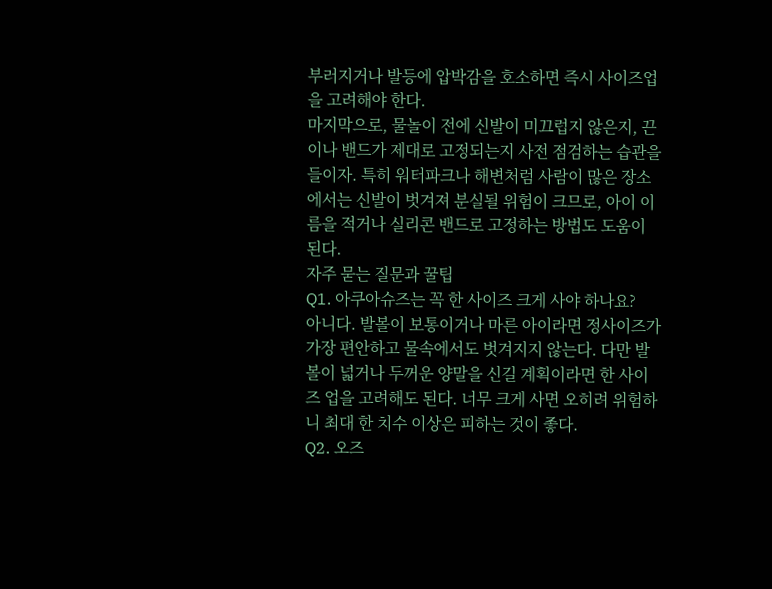부러지거나 발등에 압박감을 호소하면 즉시 사이즈업을 고려해야 한다.
마지막으로, 물놀이 전에 신발이 미끄럽지 않은지, 끈이나 밴드가 제대로 고정되는지 사전 점검하는 습관을 들이자. 특히 워터파크나 해변처럼 사람이 많은 장소에서는 신발이 벗겨져 분실될 위험이 크므로, 아이 이름을 적거나 실리콘 밴드로 고정하는 방법도 도움이 된다.
자주 묻는 질문과 꿀팁
Q1. 아쿠아슈즈는 꼭 한 사이즈 크게 사야 하나요?
아니다. 발볼이 보통이거나 마른 아이라면 정사이즈가 가장 편안하고 물속에서도 벗겨지지 않는다. 다만 발볼이 넓거나 두꺼운 양말을 신길 계획이라면 한 사이즈 업을 고려해도 된다. 너무 크게 사면 오히려 위험하니 최대 한 치수 이상은 피하는 것이 좋다.
Q2. 오즈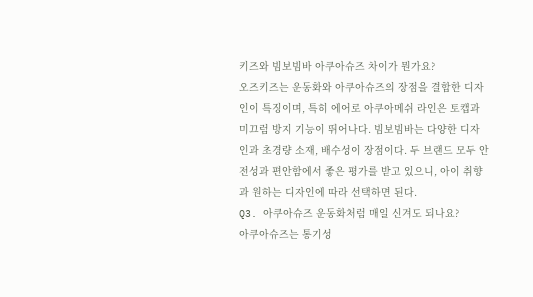키즈와 빔보빔바 아쿠아슈즈 차이가 뭔가요?
오즈키즈는 운동화와 아쿠아슈즈의 장점을 결합한 디자인이 특징이며, 특히 에어로 아쿠아메쉬 라인은 토캡과 미끄럼 방지 기능이 뛰어나다. 빔보빔바는 다양한 디자인과 초경량 소재, 배수성이 장점이다. 두 브랜드 모두 안전성과 편안함에서 좋은 평가를 받고 있으니, 아이 취향과 원하는 디자인에 따라 선택하면 된다.
Q3. 아쿠아슈즈 운동화처럼 매일 신겨도 되나요?
아쿠아슈즈는 통기성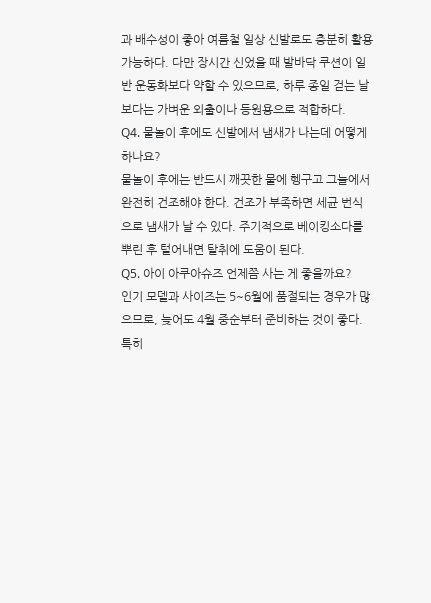과 배수성이 좋아 여름철 일상 신발로도 충분히 활용 가능하다. 다만 장시간 신었을 때 발바닥 쿠션이 일반 운동화보다 약할 수 있으므로, 하루 종일 걷는 날보다는 가벼운 외출이나 등원용으로 적합하다.
Q4. 물놀이 후에도 신발에서 냄새가 나는데 어떻게 하나요?
물놀이 후에는 반드시 깨끗한 물에 헹구고 그늘에서 완전히 건조해야 한다. 건조가 부족하면 세균 번식으로 냄새가 날 수 있다. 주기적으로 베이킹소다를 뿌린 후 털어내면 탈취에 도움이 된다.
Q5. 아이 아쿠아슈즈 언제쯤 사는 게 좋을까요?
인기 모델과 사이즈는 5~6월에 품절되는 경우가 많으므로, 늦어도 4월 중순부터 준비하는 것이 좋다. 특히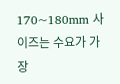170~180mm 사이즈는 수요가 가장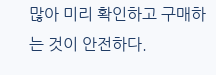많아 미리 확인하고 구매하는 것이 안전하다.